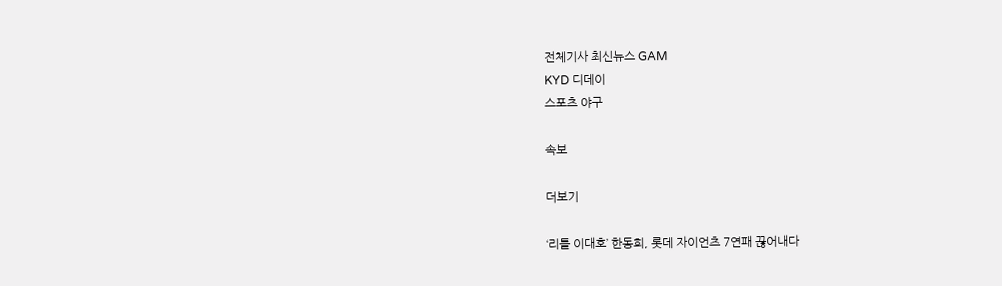전체기사 최신뉴스 GAM
KYD 디데이
스포츠 야구

속보

더보기

‘리틀 이대호’ 한동희, 롯데 자이언츠 7연패 끊어내다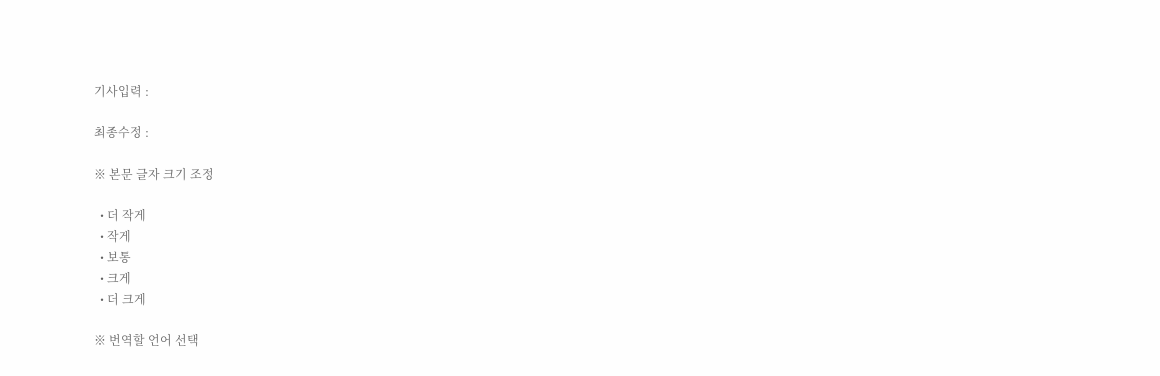기사입력 :

최종수정 :

※ 본문 글자 크기 조정

  • 더 작게
  • 작게
  • 보통
  • 크게
  • 더 크게

※ 번역할 언어 선택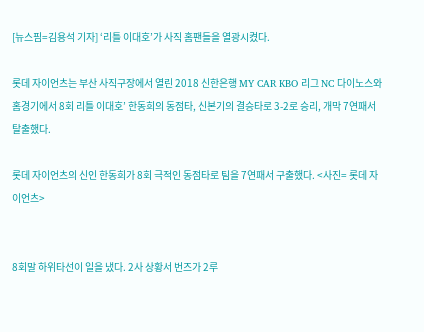[뉴스핌=김용석 기자] ‘리틀 이대호’가 사직 홈팬들을 열광시켰다.

롯데 자이언츠는 부산 사직구장에서 열린 2018 신한은행 MY CAR KBO 리그 NC 다이노스와 홈경기에서 8회 리틀 이대호’ 한동희의 동점타, 신본기의 결승타로 3-2로 승리, 개막 7연패서 탈출했다.

롯데 자이언츠의 신인 한동희가 8회 극적인 동점타로 팀을 7연패서 구출했다. <사진= 롯데 자이언츠>


8회말 하위타선이 일을 냈다. 2사 상황서 번즈가 2루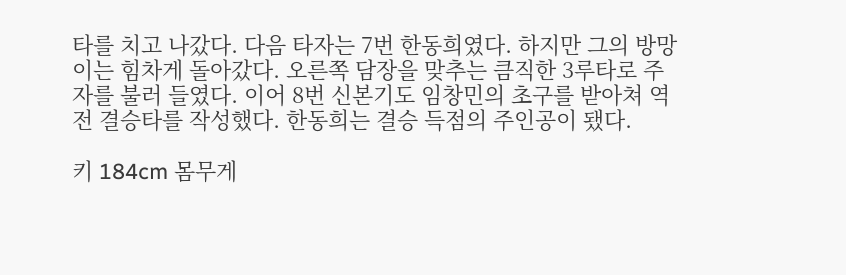타를 치고 나갔다. 다음 타자는 7번 한동희였다. 하지만 그의 방망이는 힘차게 돌아갔다. 오른쪽 담장을 맞추는 큼직한 3루타로 주자를 불러 들였다. 이어 8번 신본기도 임창민의 초구를 받아쳐 역전 결승타를 작성했다. 한동희는 결승 득점의 주인공이 됐다.

키 184cm 몸무게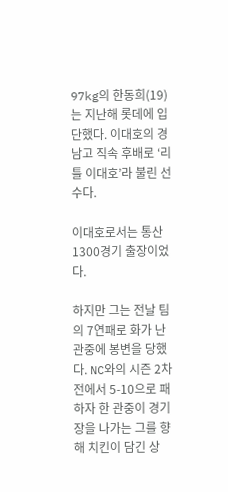97kg의 한동희(19)는 지난해 롯데에 입단했다. 이대호의 경남고 직속 후배로 ‘리틀 이대호’라 불린 선수다.

이대호로서는 통산 1300경기 출장이었다.

하지만 그는 전날 팀의 7연패로 화가 난 관중에 봉변을 당했다. NC와의 시즌 2차전에서 5-10으로 패하자 한 관중이 경기장을 나가는 그를 향해 치킨이 담긴 상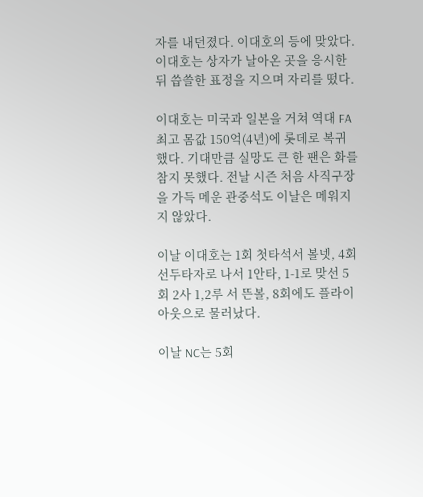자를 내던졌다. 이대호의 등에 맞았다. 이대호는 상자가 날아온 곳을 응시한 뒤 씁쓸한 표정을 지으며 자리를 떴다.

이대호는 미국과 일본을 거쳐 역대 FA 최고 몸값 150억(4년)에 롯데로 복귀했다. 기대만큼 실망도 큰 한 팬은 화를 참지 못했다. 전날 시즌 처음 사직구장을 가득 메운 관중석도 이날은 메워지지 않았다.

이날 이대호는 1회 첫타석서 볼넷, 4회 선두타자로 나서 1안타, 1-1로 맞선 5회 2사 1,2루 서 뜬볼, 8회에도 플라이아웃으로 물러났다.

이날 NC는 5회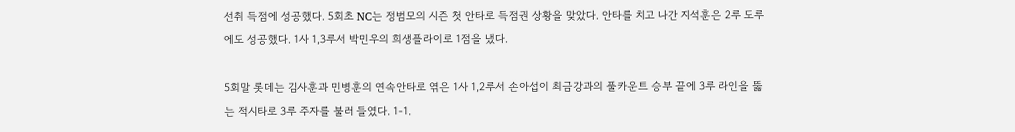선취 득점에 성공했다. 5회초 NC는 정범모의 시즌 첫 안타로 득점권 상황을 맞았다. 안타를 치고 나간 지석훈은 2루 도루에도 성공했다. 1사 1,3루서 박민우의 희생플라이로 1점을 냈다.

5회말 롯데는 김사훈과 민병훈의 연속안타로 엮은 1사 1,2루서 손아섭이 최금강과의 풀카운트 승부 끝에 3루 라인을 뚫는 적시타로 3루 주자를 불러 들였다. 1-1.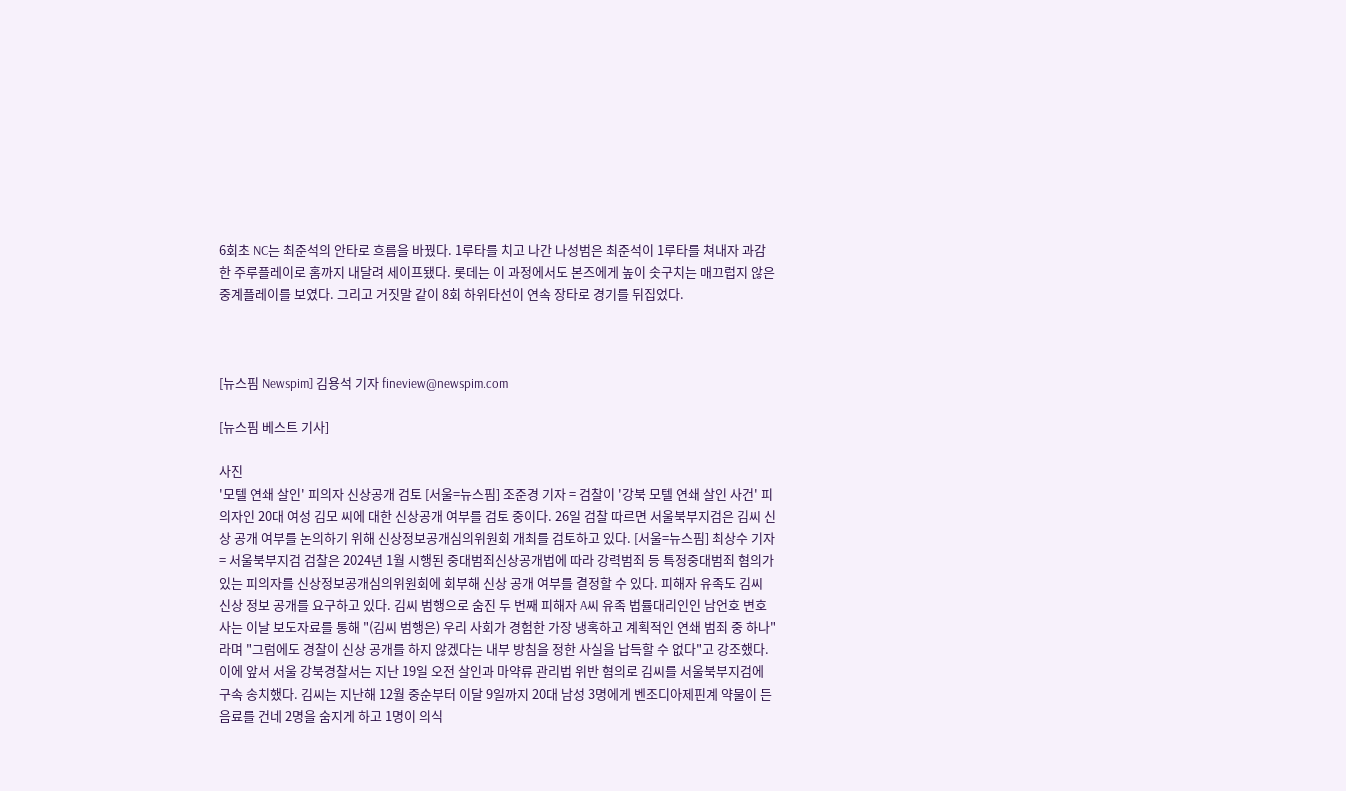6회초 NC는 최준석의 안타로 흐름을 바꿨다. 1루타를 치고 나간 나성범은 최준석이 1루타를 쳐내자 과감한 주루플레이로 홈까지 내달려 세이프됐다. 롯데는 이 과정에서도 본즈에게 높이 솟구치는 매끄럽지 않은 중계플레이를 보였다. 그리고 거짓말 같이 8회 하위타선이 연속 장타로 경기를 뒤집었다.



[뉴스핌 Newspim] 김용석 기자 fineview@newspim.com

[뉴스핌 베스트 기사]

사진
'모텔 연쇄 살인' 피의자 신상공개 검토 [서울=뉴스핌] 조준경 기자 = 검찰이 '강북 모텔 연쇄 살인 사건' 피의자인 20대 여성 김모 씨에 대한 신상공개 여부를 검토 중이다. 26일 검찰 따르면 서울북부지검은 김씨 신상 공개 여부를 논의하기 위해 신상정보공개심의위원회 개최를 검토하고 있다. [서울=뉴스핌] 최상수 기자 = 서울북부지검 검찰은 2024년 1월 시행된 중대범죄신상공개법에 따라 강력범죄 등 특정중대범죄 혐의가 있는 피의자를 신상정보공개심의위원회에 회부해 신상 공개 여부를 결정할 수 있다. 피해자 유족도 김씨 신상 정보 공개를 요구하고 있다. 김씨 범행으로 숨진 두 번째 피해자 A씨 유족 법률대리인인 남언호 변호사는 이날 보도자료를 통해 "(김씨 범행은) 우리 사회가 경험한 가장 냉혹하고 계획적인 연쇄 범죄 중 하나"라며 "그럼에도 경찰이 신상 공개를 하지 않겠다는 내부 방침을 정한 사실을 납득할 수 없다"고 강조했다.  이에 앞서 서울 강북경찰서는 지난 19일 오전 살인과 마약류 관리법 위반 혐의로 김씨를 서울북부지검에 구속 송치했다. 김씨는 지난해 12월 중순부터 이달 9일까지 20대 남성 3명에게 벤조디아제핀계 약물이 든 음료를 건네 2명을 숨지게 하고 1명이 의식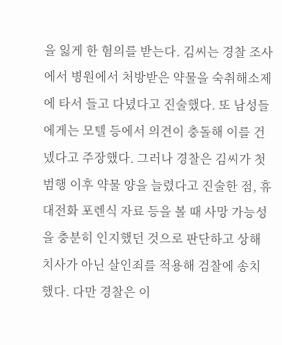을 잃게 한 혐의를 받는다. 김씨는 경찰 조사에서 병원에서 처방받은 약물을 숙취해소제에 타서 들고 다녔다고 진술했다. 또 남성들에게는 모텔 등에서 의견이 충돌해 이를 건넸다고 주장했다. 그러나 경찰은 김씨가 첫 범행 이후 약물 양을 늘렸다고 진술한 점, 휴대전화 포렌식 자료 등을 볼 때 사망 가능성을 충분히 인지했던 것으로 판단하고 상해치사가 아닌 살인죄를 적용해 검찰에 송치했다. 다만 경찰은 이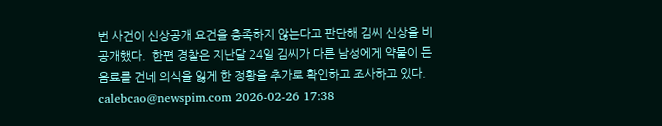번 사건이 신상공개 요건을 충족하지 않는다고 판단해 김씨 신상을 비공개했다.  한편 경찰은 지난달 24일 김씨가 다른 남성에게 약물이 든 음료를 건네 의식을 잃게 한 정황을 추가로 확인하고 조사하고 있다. calebcao@newspim.com 2026-02-26 17:38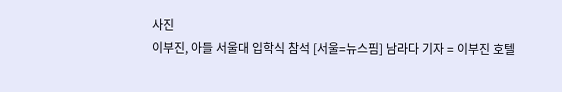사진
이부진, 아들 서울대 입학식 참석 [서울=뉴스핌] 남라다 기자 = 이부진 호텔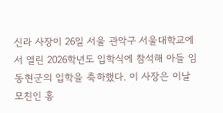신라 사장이 26일 서울 관악구 서울대학교에서 열린 2026학년도 입학식에 참석해 아들 임동현군의 입학을 축하했다. 이 사장은 이날 모친인 홍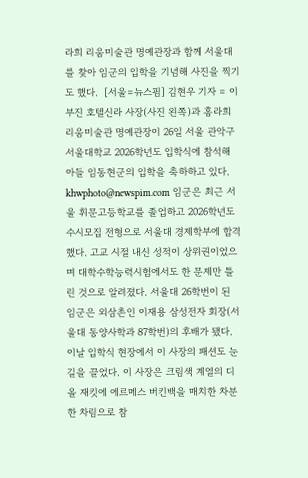라희 리움미술관 명예관장과 함께 서울대를 찾아 임군의 입학을 기념해 사진을 찍기도 했다.  [서울=뉴스핌] 김현우 기자 = 이부진 호텔신라 사장(사진 왼쪽)과 홍라희 리움미술관 명예관장이 26일 서울 관악구 서울대학교 2026학년도 입학식에 참석해 아들 임동현군의 입학을 축하하고 있다.  khwphoto@newspim.com 임군은 최근 서울 휘문고등학교를 졸업하고 2026학년도 수시모집 전형으로 서울대 경제학부에 합격했다. 고교 시절 내신 성적이 상위권이었으며 대학수학능력시험에서도 한 문제만 틀린 것으로 알려졌다. 서울대 26학번이 된 임군은 외삼촌인 이재용 삼성전자 회장(서울대 동양사학과 87학번)의 후배가 됐다. 이날 입학식 현장에서 이 사장의 패션도 눈길을 끌었다. 이 사장은 크림색 계열의 디올 재킷에 에르메스 버킨백을 매치한 차분한 차림으로 참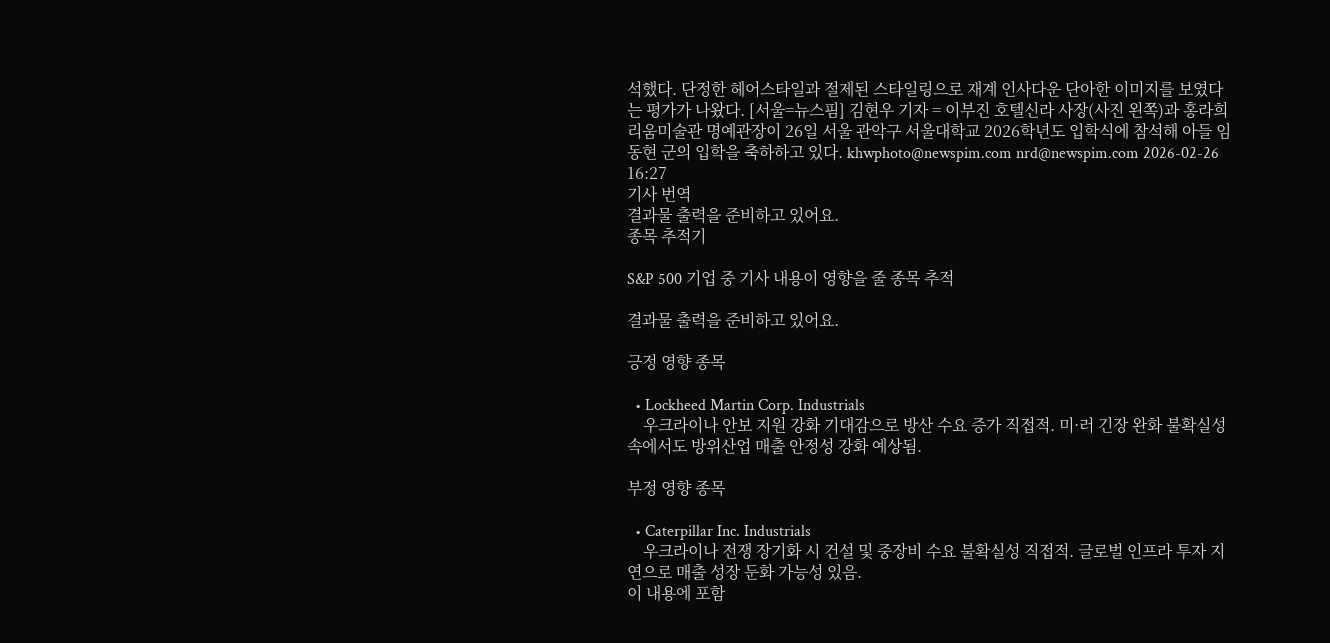석했다. 단정한 헤어스타일과 절제된 스타일링으로 재계 인사다운 단아한 이미지를 보였다는 평가가 나왔다. [서울=뉴스핌] 김현우 기자 = 이부진 호텔신라 사장(사진 왼쪽)과 홍라희 리움미술관 명예관장이 26일 서울 관악구 서울대학교 2026학년도 입학식에 참석해 아들 임동현 군의 입학을 축하하고 있다. khwphoto@newspim.com nrd@newspim.com 2026-02-26 16:27
기사 번역
결과물 출력을 준비하고 있어요.
종목 추적기

S&P 500 기업 중 기사 내용이 영향을 줄 종목 추적

결과물 출력을 준비하고 있어요.

긍정 영향 종목

  • Lockheed Martin Corp. Industrials
    우크라이나 안보 지원 강화 기대감으로 방산 수요 증가 직접적. 미·러 긴장 완화 불확실성 속에서도 방위산업 매출 안정성 강화 예상됨.

부정 영향 종목

  • Caterpillar Inc. Industrials
    우크라이나 전쟁 장기화 시 건설 및 중장비 수요 불확실성 직접적. 글로벌 인프라 투자 지연으로 매출 성장 둔화 가능성 있음.
이 내용에 포함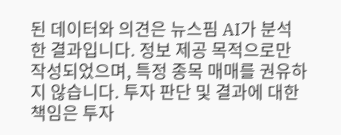된 데이터와 의견은 뉴스핌 AI가 분석한 결과입니다. 정보 제공 목적으로만 작성되었으며, 특정 종목 매매를 권유하지 않습니다. 투자 판단 및 결과에 대한 책임은 투자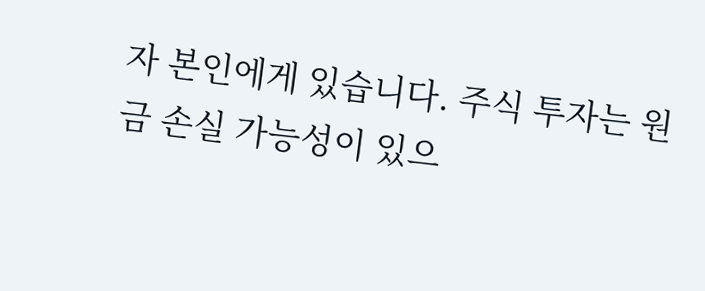자 본인에게 있습니다. 주식 투자는 원금 손실 가능성이 있으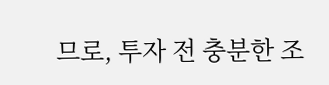므로, 투자 전 충분한 조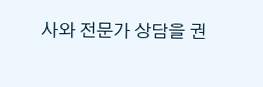사와 전문가 상담을 권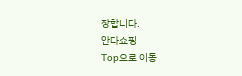장합니다.
안다쇼핑
Top으로 이동